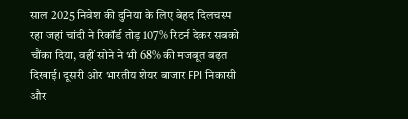साल 2025 निवेश की दुनिया के लिए बेहद दिलचस्प रहा जहां चांदी ने रिकॉर्ड तोड़ 107% रिटर्न देकर सबको चौंका दिया, वहीं सोने ने भी 68% की मजबूत बढ़त दिखाई। दूसरी ओर भारतीय शेयर बाजार FPI निकासी और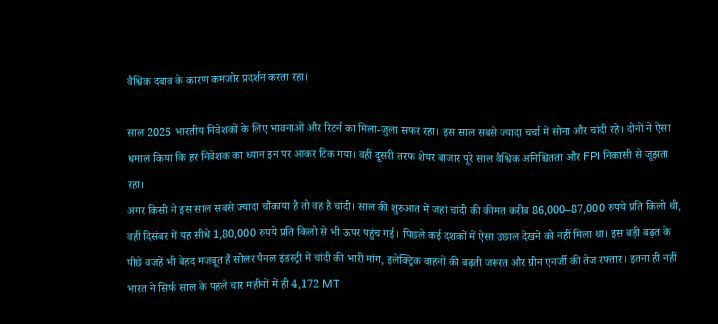वैश्विक दबाव के कारण कमजोर प्रदर्शन करता रहा।

साल 2025 भारतीय निवेशकों के लिए भावनाओं और रिटर्न का मिला-जुला सफर रहा। इस साल सबसे ज्यादा चर्चा में सोना और चांदी रहे। दोनों ने ऐसा धमाल किया कि हर निवेशक का ध्यान इन पर आकर टिक गया। वहीं दूसरी तरफ शेयर बाजार पूरे साल वैश्विक अनिश्चितता और FPI निकासी से जूझता रहा।
अगर किसी ने इस साल सबसे ज्यादा चौंकाया है तो वह है चांदी। साल की शुरुआत में जहां चांदी की कीमत करीब 86,000–87,000 रुपये प्रति किलो थी, वहीं दिसंबर में यह सीधे 1,80,000 रुपये प्रति किलो से भी ऊपर पहुंच गई। पिछले कई दशकों में ऐसा उछाल देखने को नहीं मिला था। इस बड़ी बढ़त के पीछे वजहें भी बेहद मजबूत हैं सोलर पैनल इंडस्ट्री में चांदी की भारी मांग, इलेक्ट्रिक वाहनों की बढ़ती जरूरत और ग्रीन एनर्जी की तेज रफ्तार। इतना ही नहीं भारत ने सिर्फ साल के पहले चार महीनों में ही 4,172 MT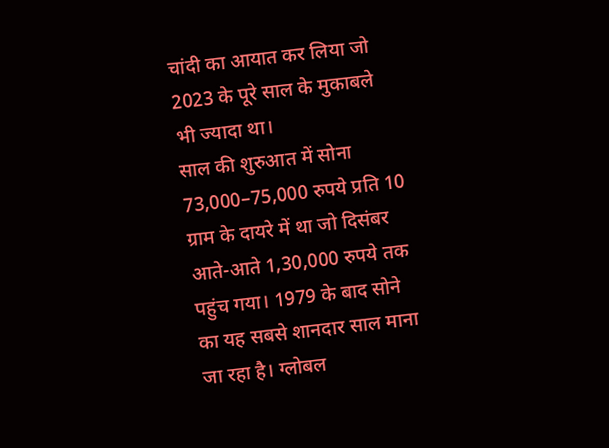चांदी का आयात कर लिया जो 2023 के पूरे साल के मुकाबले भी ज्यादा था।
साल की शुरुआत में सोना 73,000–75,000 रुपये प्रति 10 ग्राम के दायरे में था जो दिसंबर आते-आते 1,30,000 रुपये तक पहुंच गया। 1979 के बाद सोने का यह सबसे शानदार साल माना जा रहा है। ग्लोबल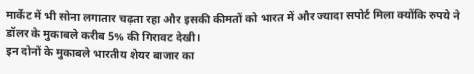मार्केट में भी सोना लगातार चढ़ता रहा और इसकी कीमतों को भारत में और ज्यादा सपोर्ट मिला क्योंकि रुपये ने डॉलर के मुकाबले करीब 5% की गिरावट देखी।
इन दोनों के मुकाबले भारतीय शेयर बाजार का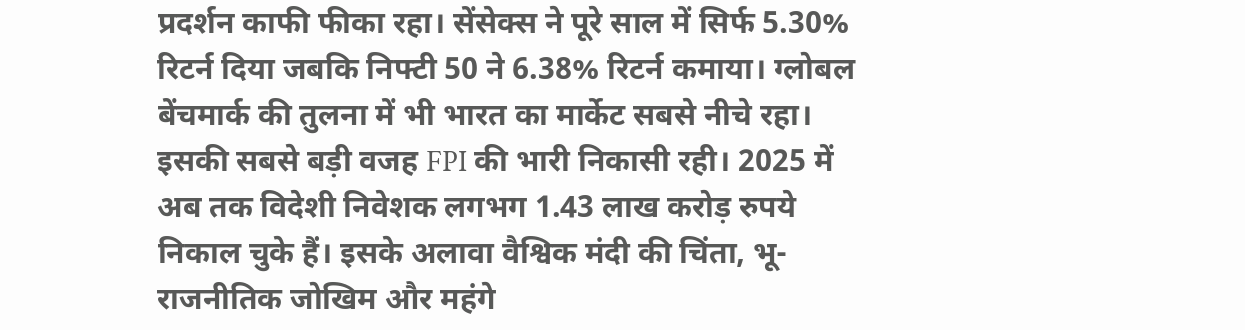प्रदर्शन काफी फीका रहा। सेंसेक्स ने पूरे साल में सिर्फ 5.30% रिटर्न दिया जबकि निफ्टी 50 ने 6.38% रिटर्न कमाया। ग्लोबल बेंचमार्क की तुलना में भी भारत का मार्केट सबसे नीचे रहा। इसकी सबसे बड़ी वजह FPI की भारी निकासी रही। 2025 में अब तक विदेशी निवेशक लगभग 1.43 लाख करोड़ रुपये निकाल चुके हैं। इसके अलावा वैश्विक मंदी की चिंता, भू-राजनीतिक जोखिम और महंगे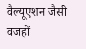वैल्यूएशन जैसी वजहों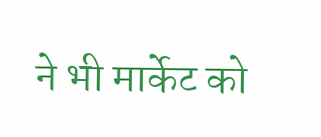ने भी मार्केट को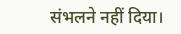संभलने नहीं दिया।